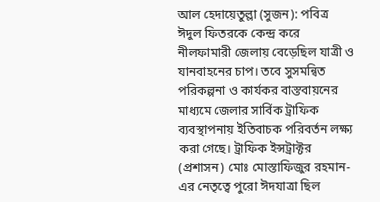আল হেদায়েতুল্লা (সুজন): পবিত্র ঈদুল ফিতরকে কেন্দ্র করে নীলফামারী জেলায় বেড়েছিল যাত্রী ও যানবাহনের চাপ। তবে সুসমন্বিত পরিকল্পনা ও কার্যকর বাস্তবায়নের মাধ্যমে জেলার সার্বিক ট্রাফিক ব্যবস্থাপনায় ইতিবাচক পরিবর্তন লক্ষ্য করা গেছে। ট্রাফিক ইন্সট্রাক্টর (প্রশাসন) মোঃ মোস্তাফিজুর রহমান-এর নেতৃত্বে পুরো ঈদযাত্রা ছিল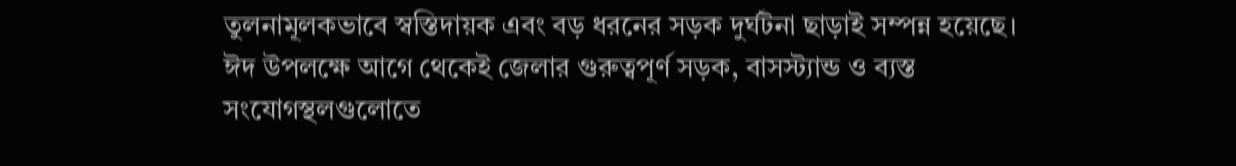তুলনামূলকভাবে স্বস্তিদায়ক এবং বড় ধরনের সড়ক দুর্ঘটনা ছাড়াই সম্পন্ন হয়েছে।
ঈদ উপলক্ষে আগে থেকেই জেলার গুরুত্বপূর্ণ সড়ক, বাসস্ট্যান্ড ও ব্যস্ত সংযোগস্থলগুলোতে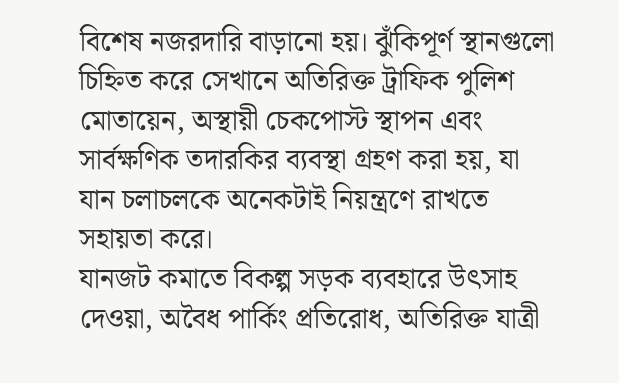বিশেষ নজরদারি বাড়ানো হয়। ঝুঁকিপূর্ণ স্থানগুলো চিহ্নিত করে সেখানে অতিরিক্ত ট্রাফিক পুলিশ মোতায়েন, অস্থায়ী চেকপোস্ট স্থাপন এবং সার্বক্ষণিক তদারকির ব্যবস্থা গ্রহণ করা হয়, যা যান চলাচলকে অনেকটাই নিয়ন্ত্রণে রাখতে সহায়তা করে।
যানজট কমাতে বিকল্প সড়ক ব্যবহারে উৎসাহ দেওয়া, অবৈধ পার্কিং প্রতিরোধ, অতিরিক্ত যাত্রী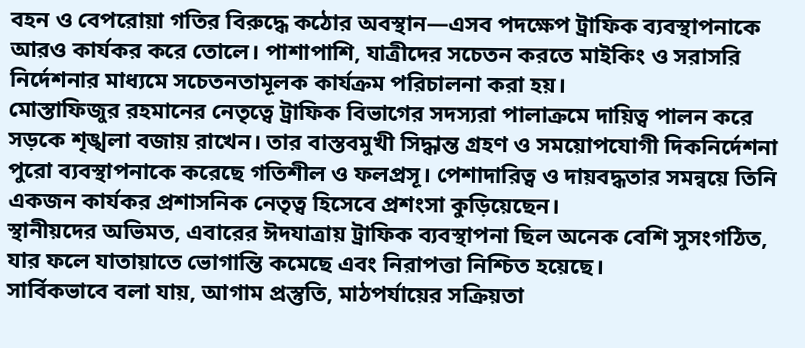বহন ও বেপরোয়া গতির বিরুদ্ধে কঠোর অবস্থান—এসব পদক্ষেপ ট্রাফিক ব্যবস্থাপনাকে আরও কার্যকর করে তোলে। পাশাপাশি, যাত্রীদের সচেতন করতে মাইকিং ও সরাসরি নির্দেশনার মাধ্যমে সচেতনতামূলক কার্যক্রম পরিচালনা করা হয়।
মোস্তাফিজুর রহমানের নেতৃত্বে ট্রাফিক বিভাগের সদস্যরা পালাক্রমে দায়িত্ব পালন করে সড়কে শৃঙ্খলা বজায় রাখেন। তার বাস্তবমুখী সিদ্ধান্ত গ্রহণ ও সময়োপযোগী দিকনির্দেশনা পুরো ব্যবস্থাপনাকে করেছে গতিশীল ও ফলপ্রসূ। পেশাদারিত্ব ও দায়বদ্ধতার সমন্বয়ে তিনি একজন কার্যকর প্রশাসনিক নেতৃত্ব হিসেবে প্রশংসা কুড়িয়েছেন।
স্থানীয়দের অভিমত, এবারের ঈদযাত্রায় ট্রাফিক ব্যবস্থাপনা ছিল অনেক বেশি সুসংগঠিত, যার ফলে যাতায়াতে ভোগান্তি কমেছে এবং নিরাপত্তা নিশ্চিত হয়েছে।
সার্বিকভাবে বলা যায়, আগাম প্রস্তুতি, মাঠপর্যায়ের সক্রিয়তা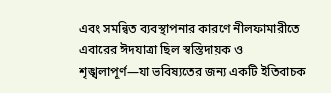এবং সমন্বিত ব্যবস্থাপনার কারণে নীলফামারীতে এবারের ঈদযাত্রা ছিল স্বস্তিদায়ক ও শৃঙ্খলাপূর্ণ—যা ভবিষ্যতের জন্য একটি ইতিবাচক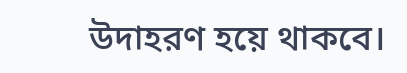উদাহরণ হয়ে থাকবে।